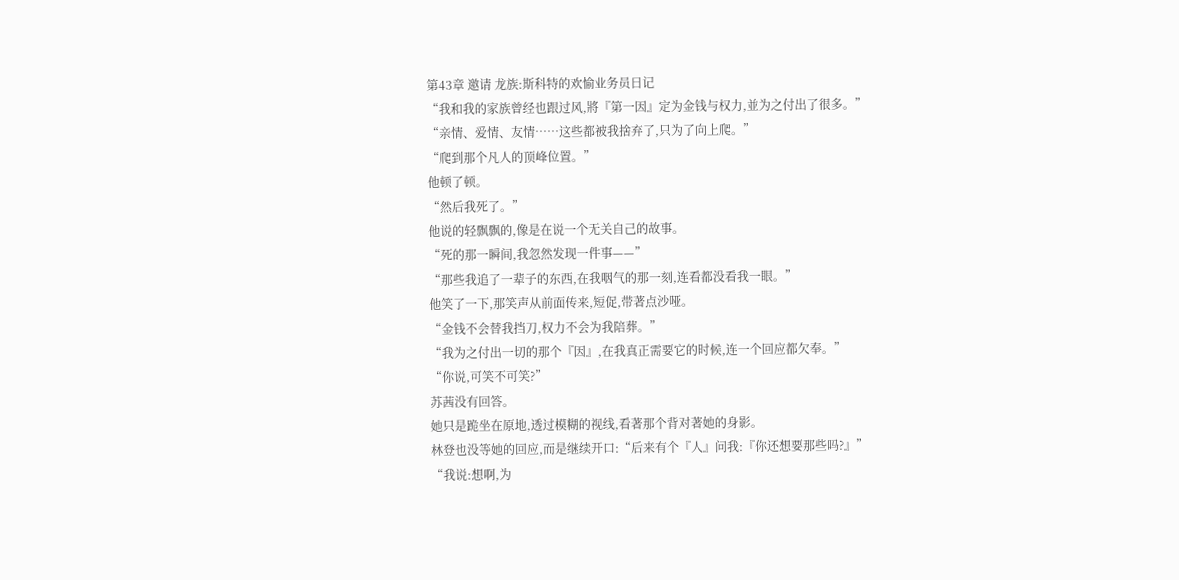第43章 邀请 龙族:斯科特的欢愉业务员日记
“我和我的家族曾经也跟过风,將『第一因』定为金钱与权力,並为之付出了很多。”
“亲情、爱情、友情……这些都被我捨弃了,只为了向上爬。”
“爬到那个凡人的顶峰位置。”
他顿了顿。
“然后我死了。”
他说的轻飘飘的,像是在说一个无关自己的故事。
“死的那一瞬间,我忽然发现一件事——”
“那些我追了一辈子的东西,在我咽气的那一刻,连看都没看我一眼。”
他笑了一下,那笑声从前面传来,短促,带著点沙哑。
“金钱不会替我挡刀,权力不会为我陪葬。”
“我为之付出一切的那个『因』,在我真正需要它的时候,连一个回应都欠奉。”
“你说,可笑不可笑?”
苏茜没有回答。
她只是跪坐在原地,透过模糊的视线,看著那个背对著她的身影。
林登也没等她的回应,而是继续开口:“后来有个『人』问我:『你还想要那些吗?』”
“我说:想啊,为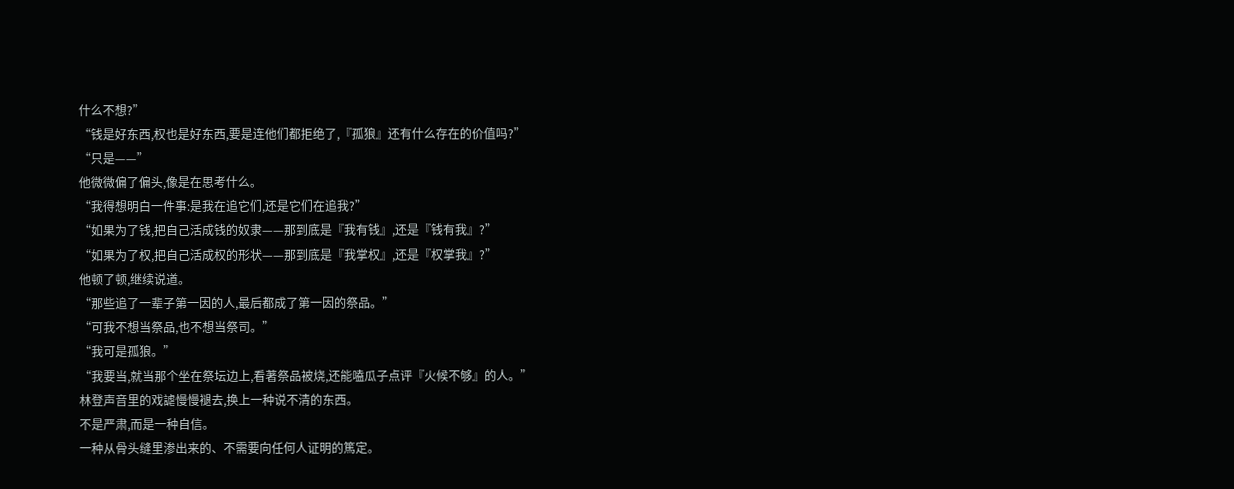什么不想?”
“钱是好东西,权也是好东西,要是连他们都拒绝了,『孤狼』还有什么存在的价值吗?”
“只是——”
他微微偏了偏头,像是在思考什么。
“我得想明白一件事:是我在追它们,还是它们在追我?”
“如果为了钱,把自己活成钱的奴隶——那到底是『我有钱』,还是『钱有我』?”
“如果为了权,把自己活成权的形状——那到底是『我掌权』,还是『权掌我』?”
他顿了顿,继续说道。
“那些追了一辈子第一因的人,最后都成了第一因的祭品。”
“可我不想当祭品,也不想当祭司。”
“我可是孤狼。”
“我要当,就当那个坐在祭坛边上,看著祭品被烧,还能嗑瓜子点评『火候不够』的人。”
林登声音里的戏謔慢慢褪去,换上一种说不清的东西。
不是严肃,而是一种自信。
一种从骨头缝里渗出来的、不需要向任何人证明的篤定。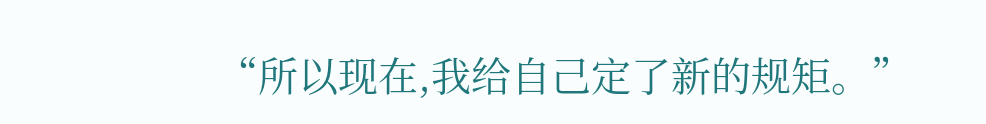“所以现在,我给自己定了新的规矩。”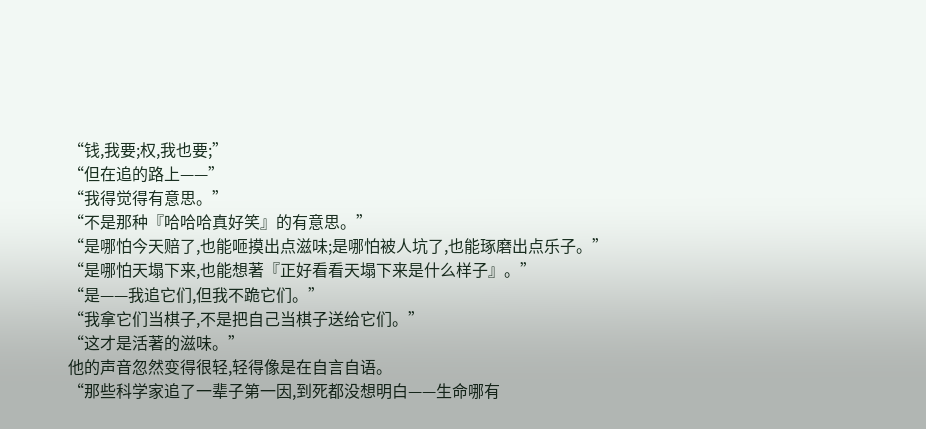“钱,我要;权,我也要;”
“但在追的路上——”
“我得觉得有意思。”
“不是那种『哈哈哈真好笑』的有意思。”
“是哪怕今天赔了,也能咂摸出点滋味;是哪怕被人坑了,也能琢磨出点乐子。”
“是哪怕天塌下来,也能想著『正好看看天塌下来是什么样子』。”
“是——我追它们,但我不跪它们。”
“我拿它们当棋子,不是把自己当棋子送给它们。”
“这才是活著的滋味。”
他的声音忽然变得很轻,轻得像是在自言自语。
“那些科学家追了一辈子第一因,到死都没想明白——生命哪有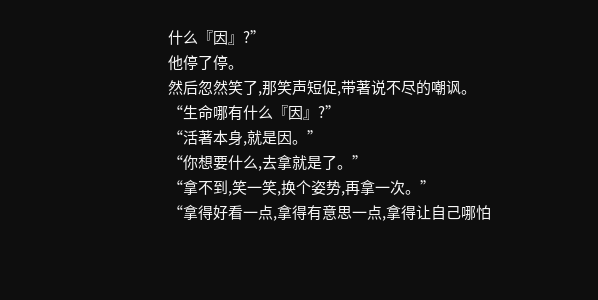什么『因』?”
他停了停。
然后忽然笑了,那笑声短促,带著说不尽的嘲讽。
“生命哪有什么『因』?”
“活著本身,就是因。”
“你想要什么,去拿就是了。”
“拿不到,笑一笑,换个姿势,再拿一次。”
“拿得好看一点,拿得有意思一点,拿得让自己哪怕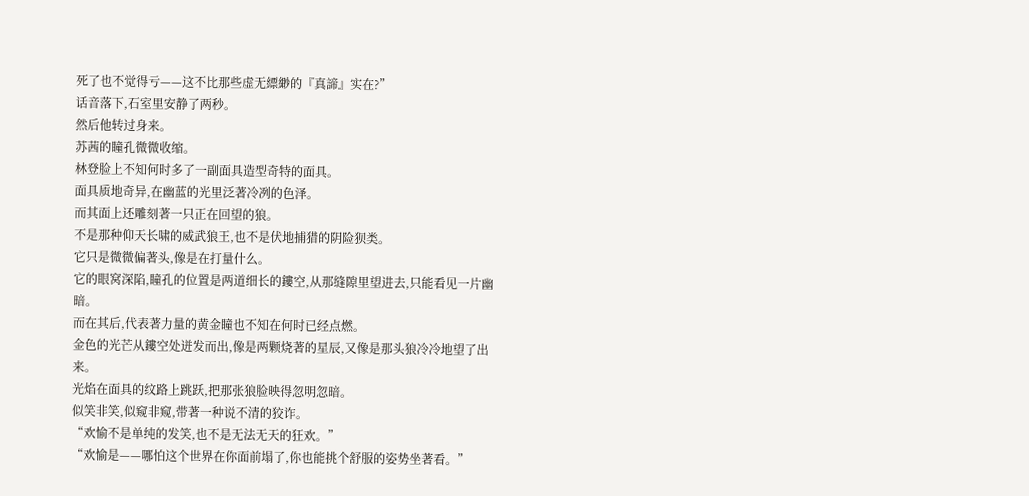死了也不觉得亏——这不比那些虚无縹緲的『真諦』实在?”
话音落下,石室里安静了两秒。
然后他转过身来。
苏茜的瞳孔微微收缩。
林登脸上不知何时多了一副面具造型奇特的面具。
面具质地奇异,在幽蓝的光里泛著冷冽的色泽。
而其面上还雕刻著一只正在回望的狼。
不是那种仰天长啸的威武狼王,也不是伏地捕猎的阴险狈类。
它只是微微偏著头,像是在打量什么。
它的眼窝深陷,瞳孔的位置是两道细长的鏤空,从那缝隙里望进去,只能看见一片幽暗。
而在其后,代表著力量的黄金瞳也不知在何时已经点燃。
金色的光芒从鏤空处迸发而出,像是两颗烧著的星辰,又像是那头狼冷冷地望了出来。
光焰在面具的纹路上跳跃,把那张狼脸映得忽明忽暗。
似笑非笑,似窥非窥,带著一种说不清的狡诈。
“欢愉不是单纯的发笑,也不是无法无天的狂欢。”
“欢愉是——哪怕这个世界在你面前塌了,你也能挑个舒服的姿势坐著看。”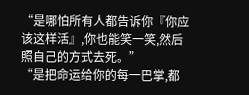“是哪怕所有人都告诉你『你应该这样活』,你也能笑一笑,然后照自己的方式去死。”
“是把命运给你的每一巴掌,都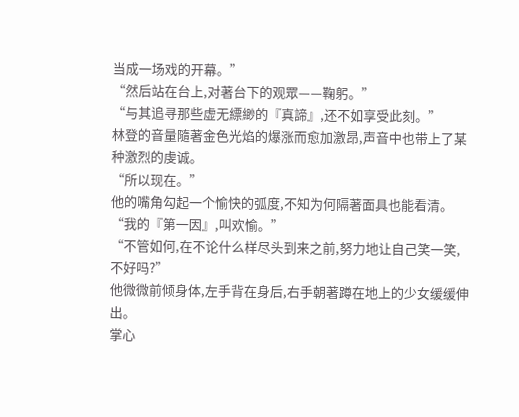当成一场戏的开幕。”
“然后站在台上,对著台下的观眾——鞠躬。”
“与其追寻那些虚无縹緲的『真諦』,还不如享受此刻。”
林登的音量隨著金色光焰的爆涨而愈加激昂,声音中也带上了某种激烈的虔诚。
“所以现在。”
他的嘴角勾起一个愉快的弧度,不知为何隔著面具也能看清。
“我的『第一因』,叫欢愉。”
“不管如何,在不论什么样尽头到来之前,努力地让自己笑一笑,不好吗?”
他微微前倾身体,左手背在身后,右手朝著蹲在地上的少女缓缓伸出。
掌心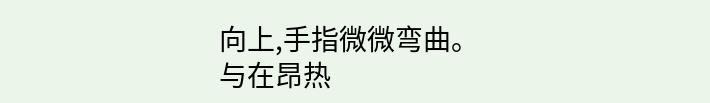向上,手指微微弯曲。
与在昂热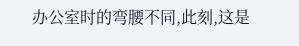办公室时的弯腰不同,此刻,这是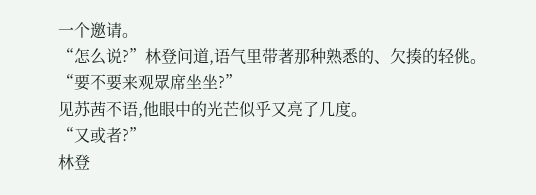一个邀请。
“怎么说?”林登问道,语气里带著那种熟悉的、欠揍的轻佻。
“要不要来观眾席坐坐?”
见苏茜不语,他眼中的光芒似乎又亮了几度。
“又或者?”
林登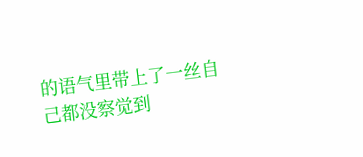的语气里带上了一丝自己都没察觉到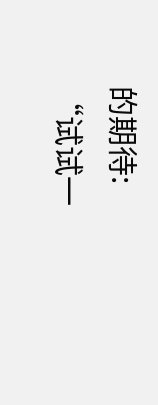的期待:
“试试一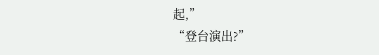起,”
“登台演出?”